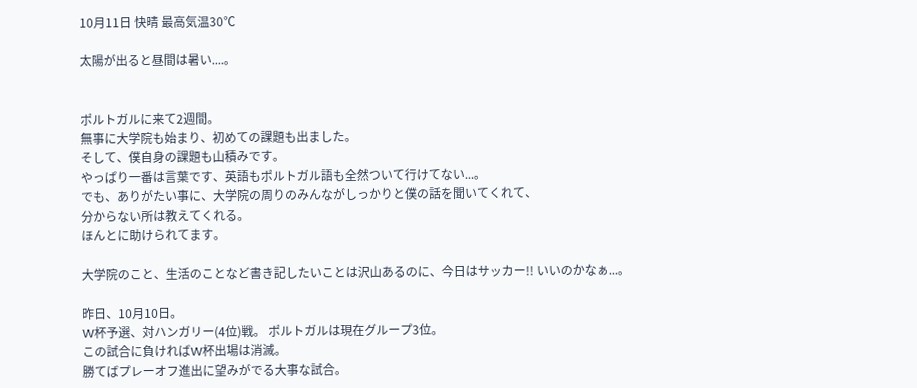10月11日 快晴 最高気温30℃

太陽が出ると昼間は暑い....。


ポルトガルに来て2週間。
無事に大学院も始まり、初めての課題も出ました。
そして、僕自身の課題も山積みです。
やっぱり一番は言葉です、英語もポルトガル語も全然ついて行けてない...。
でも、ありがたい事に、大学院の周りのみんながしっかりと僕の話を聞いてくれて、
分からない所は教えてくれる。
ほんとに助けられてます。

大学院のこと、生活のことなど書き記したいことは沢山あるのに、今日はサッカー!! いいのかなぁ...。

昨日、10月10日。
W杯予選、対ハンガリー(4位)戦。 ポルトガルは現在グループ3位。
この試合に負ければW杯出場は消滅。
勝てばプレーオフ進出に望みがでる大事な試合。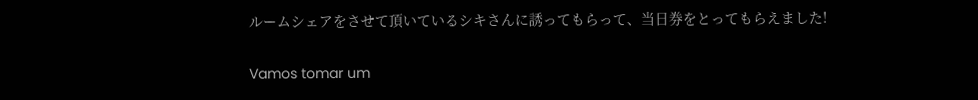ルームシェアをさせて頂いているシキさんに誘ってもらって、当日券をとってもらえました!

Vamos tomar um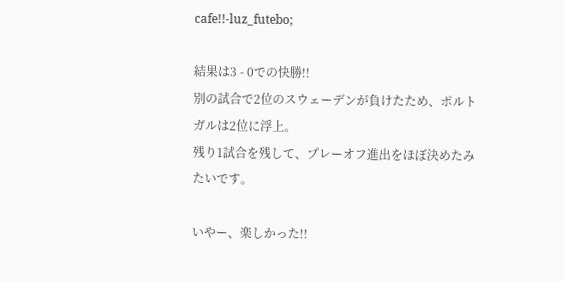cafe!!-luz_futebo;

結果は3 - 0での快勝!!
別の試合で2位のスウェーデンが負けたため、ポルトガルは2位に浮上。
残り1試合を残して、プレーオフ進出をほぼ決めたみたいです。

いやー、楽しかった!!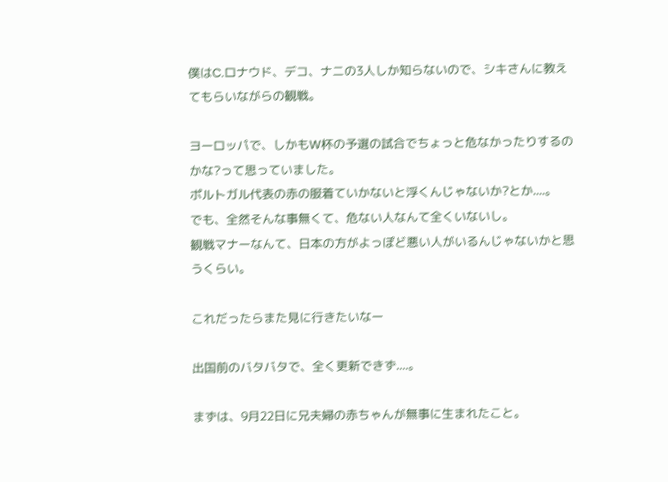僕はC.ロナウド、デコ、ナニの3人しか知らないので、シキさんに教えてもらいながらの観戦。

ヨーロッパで、しかもW杯の予選の試合でちょっと危なかったりするのかな?って思っていました。
ポルトガル代表の赤の服着ていかないと浮くんじゃないか?とか....。
でも、全然そんな事無くて、危ない人なんて全くいないし。
観戦マナーなんて、日本の方がよっぽど悪い人がいるんじゃないかと思うくらい。

これだったらまた見に行きたいなー

出国前のバタバタで、全く更新できず....。

まずは、9月22日に兄夫婦の赤ちゃんが無事に生まれたこと。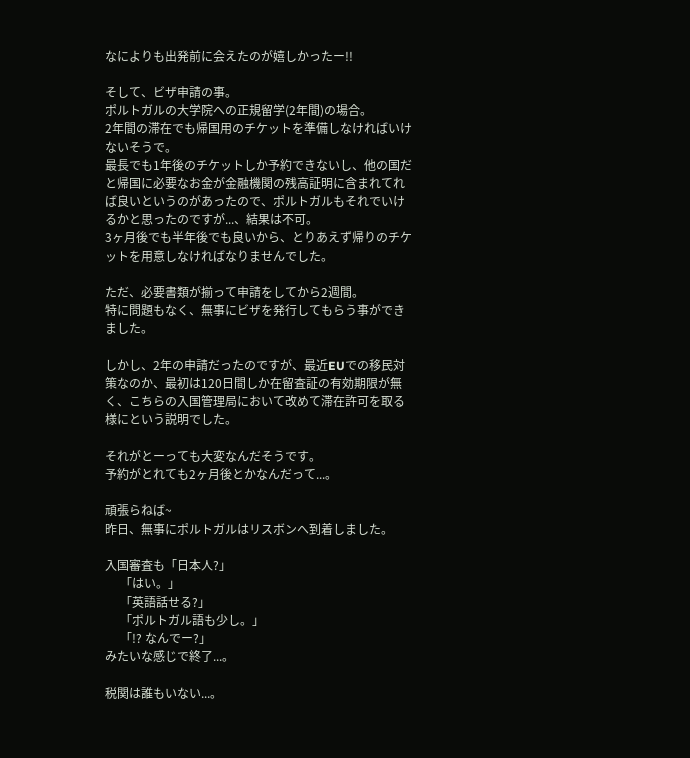なによりも出発前に会えたのが嬉しかったー!!

そして、ビザ申請の事。
ポルトガルの大学院への正規留学(2年間)の場合。
2年間の滞在でも帰国用のチケットを準備しなければいけないそうで。
最長でも1年後のチケットしか予約できないし、他の国だと帰国に必要なお金が金融機関の残高証明に含まれてれば良いというのがあったので、ポルトガルもそれでいけるかと思ったのですが...、結果は不可。
3ヶ月後でも半年後でも良いから、とりあえず帰りのチケットを用意しなければなりませんでした。

ただ、必要書類が揃って申請をしてから2週間。
特に問題もなく、無事にビザを発行してもらう事ができました。

しかし、2年の申請だったのですが、最近EUでの移民対策なのか、最初は120日間しか在留査証の有効期限が無く、こちらの入国管理局において改めて滞在許可を取る様にという説明でした。

それがとーっても大変なんだそうです。
予約がとれても2ヶ月後とかなんだって...。

頑張らねば~
昨日、無事にポルトガルはリスボンへ到着しました。

入国審査も「日本人?」
     「はい。」
     「英語話せる?」
     「ポルトガル語も少し。」
     「!? なんでー?」
みたいな感じで終了...。

税関は誰もいない...。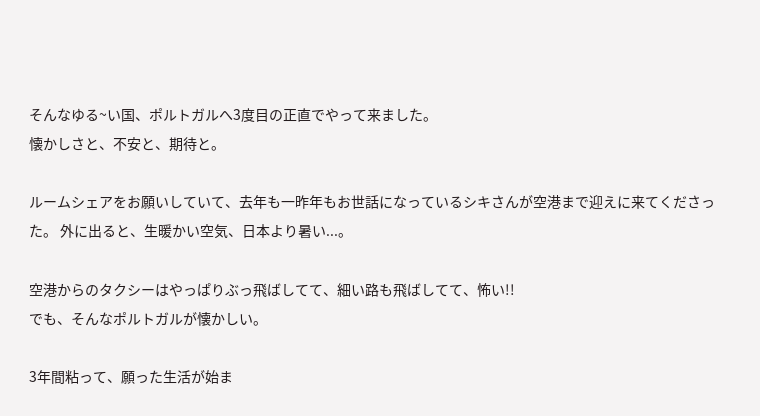そんなゆる~い国、ポルトガルへ3度目の正直でやって来ました。
懐かしさと、不安と、期待と。

ルームシェアをお願いしていて、去年も一昨年もお世話になっているシキさんが空港まで迎えに来てくださった。 外に出ると、生暖かい空気、日本より暑い...。

空港からのタクシーはやっぱりぶっ飛ばしてて、細い路も飛ばしてて、怖い!!
でも、そんなポルトガルが懐かしい。

3年間粘って、願った生活が始ま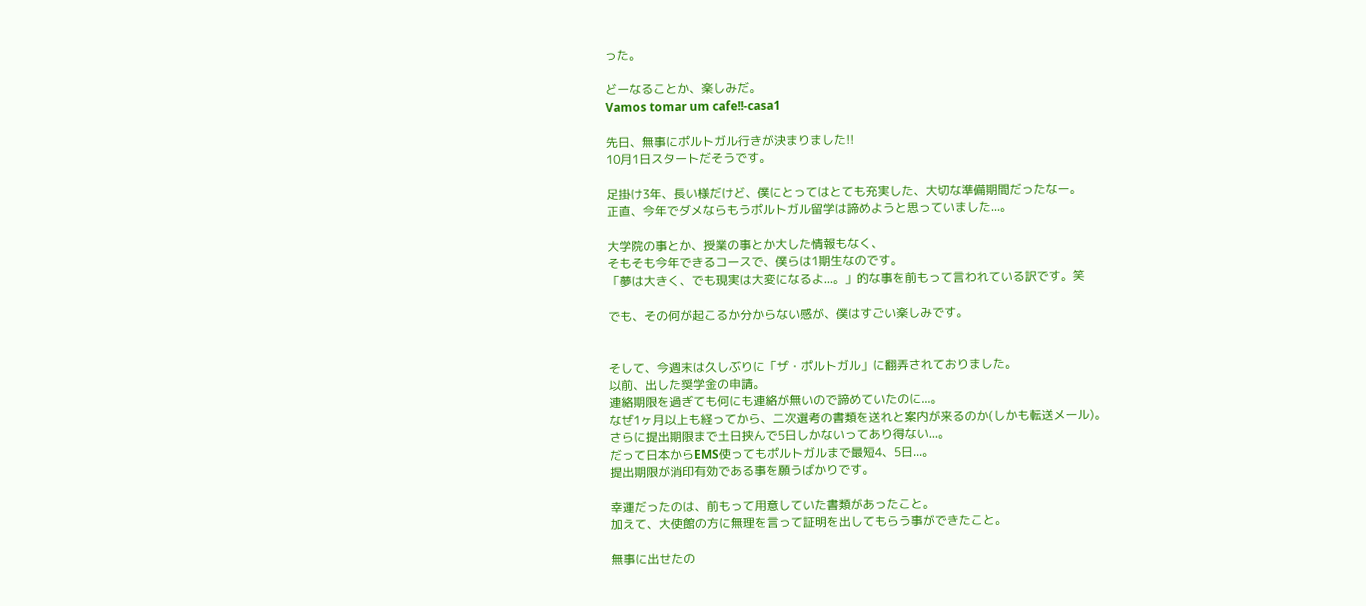った。

どーなることか、楽しみだ。
Vamos tomar um cafe!!-casa1

先日、無事にポルトガル行きが決まりました!!
10月1日スタートだそうです。

足掛け3年、長い様だけど、僕にとってはとても充実した、大切な準備期間だったなー。
正直、今年でダメならもうポルトガル留学は諦めようと思っていました...。

大学院の事とか、授業の事とか大した情報もなく、
そもそも今年できるコースで、僕らは1期生なのです。
「夢は大きく、でも現実は大変になるよ...。」的な事を前もって言われている訳です。笑

でも、その何が起こるか分からない感が、僕はすごい楽しみです。


そして、今週末は久しぶりに「ザ・ポルトガル」に翻弄されておりました。
以前、出した奨学金の申請。
連絡期限を過ぎても何にも連絡が無いので諦めていたのに...。
なぜ1ヶ月以上も経ってから、二次選考の書類を送れと案内が来るのか(しかも転送メール)。
さらに提出期限まで土日挟んで5日しかないってあり得ない...。
だって日本からEMS使ってもポルトガルまで最短4、5日...。
提出期限が消印有効である事を願うばかりです。

幸運だったのは、前もって用意していた書類があったこと。
加えて、大使館の方に無理を言って証明を出してもらう事ができたこと。

無事に出せたの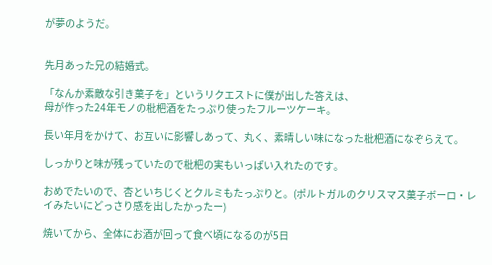が夢のようだ。


先月あった兄の結婚式。

「なんか素敵な引き菓子を」というリクエストに僕が出した答えは、
母が作った24年モノの枇杷酒をたっぷり使ったフルーツケーキ。

長い年月をかけて、お互いに影響しあって、丸く、素晴しい味になった枇杷酒になぞらえて。

しっかりと味が残っていたので枇杷の実もいっぱい入れたのです。

おめでたいので、杏といちじくとクルミもたっぷりと。(ポルトガルのクリスマス菓子ボーロ・レイみたいにどっさり感を出したかったー)

焼いてから、全体にお酒が回って食べ頃になるのが5日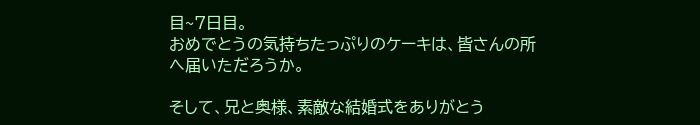目~7日目。
おめでとうの気持ちたっぷりのケーキは、皆さんの所へ届いただろうか。

そして、兄と奥様、素敵な結婚式をありがとう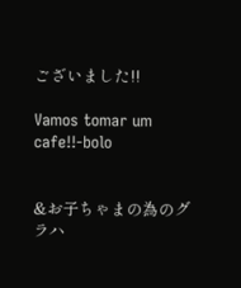ございました!!

Vamos tomar um cafe!!-bolo


&お子ちゃまの為のグラハ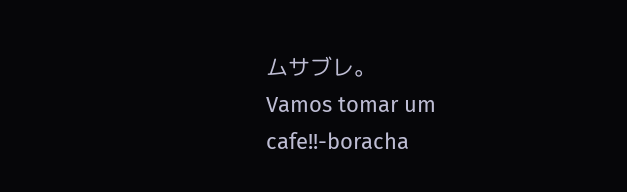ムサブレ。
Vamos tomar um cafe!!-boracha